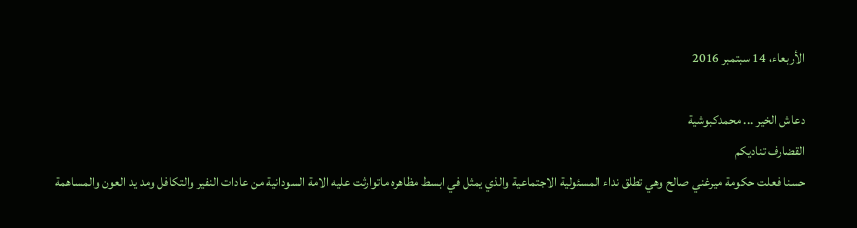الأربعاء، 14 سبتمبر 2016

دعاش الخير ... محمدكبوشية
القضارف تناديكم
حسنا فعلت حكومة ميرغني صالح وهي تطلق نداء المسئولية الاجتماعية والذي يمثل في ابسط مظاهره ماتوارثت عليه الامة السودانية من عادات النفير والتكافل ومد يد العون والمساهمة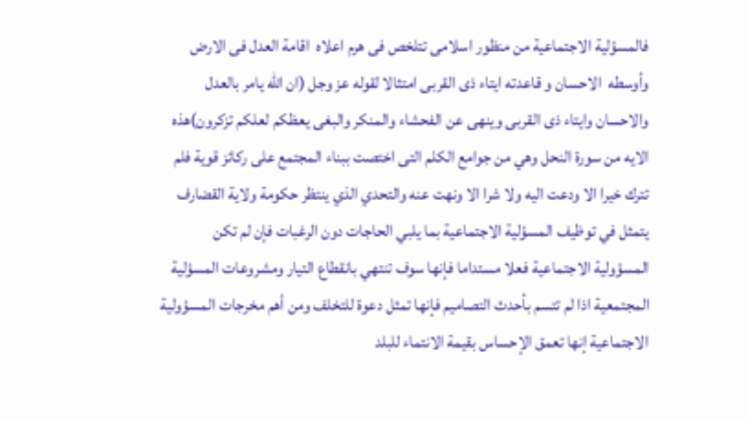فالمسؤلية الاجتماعية من منظور اسلامى تتلخص فى هرم اعلاه  اقامة العدل فى الارض وأوسطه  الاحسان و قاعدته ايتاء ذى القربى امتثالا لقوله عز وجل (ان الله يامر بالعدل والاحسان وايتاء ذى القربى وينهى عن الفحشاء والمنكر والبغى يعظكم لعلكم تزكرون)هذه الايه من سورة النحل وهي من جوامع الكلم التى اختصت ببناء المجتمع على ركائز قوية فلم تترك خيرا الا ودعت اليه ولا شرا الا ونهت عنه والتحدي الذي ينتظر حكومة ولاية القضارف يتمثل في توظيف المسؤلية الاجتماعية بما يلبي الحاجات دون الرغبات فإن لم تكن المسؤولية الاجتماعية فعلا مستداما فإنها سوف تنتهي بانقطاع التيار ومشروعات المسؤلية المجتمعية اذا لم تتسم بأحدث التصاميم فإنها تمثل دعوة للتخلف ومن أهم مخرجات المسؤولية الاجتماعية إنها تعمق الإحساس بقيمة الانتماء للبلد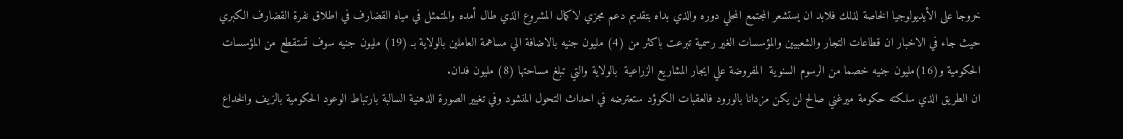خروجا على الأيديولوجيا الخاصة لذلك فلابد ان يستشعر المجتمع المحلي دوره والذي بداه بتقديم دعم مجزي لاكمال المشروع الذي طال أمده والمتمثل في مياه القضارف في اطلاق نفرة القضارف الكبري حيث جاء في الاخبار ان قطاعات التجار والشعبيين والمؤسسات الغير رسمية تبرعت باكثر من (4) مليون جنيه بالاضافة الي مساهمة العاملين بالولاية بـ (19) مليون جنيه سوف تستقطع من المؤسسات الحكومية و(16)مليون جنيه خصما من الرسوم السنوية  المفروضة علي ايجار المشاريع الزراعية  بالولاية والتي تبلغ مساحتها (8) مليون فدان.
ان الطريق الذي سلكته حكومة ميرغني صالح لن يكن مزدانا بالورود فالعقبات الكوؤد ستعترضه في احداث التحول المنشود وفي تغيير الصورة الذهنية السالبة بارتباط الوعود الحكومية بالزيف والخداع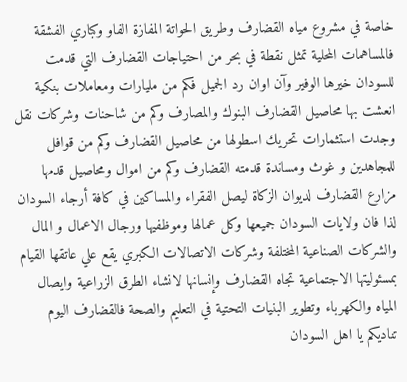خاصة في مشروع مياه القضارف وطريق الحواتة المفازة الفاو وكباري الفشقة فالمساهمات المحلية تمثل نقطة في بحر من احتياجات القضارف التي قدمت للسودان خيرها الوفير وآن اوان رد الجميل فكم من مليارات ومعاملات بنكية انعشت بها محاصيل القضارف البنوك والمصارف وكم من شاحنات وشركات نقل وجدت استثمارات تحريك اسطولها من محاصيل القضارف وكم من قوافل للمجاهدين و غوث ومساندة قدمته القضارف وكم من اموال ومحاصيل قدمها مزارع القضارف لديوان الزكاة ليصل الفقراء والمساكين في كافة أرجاء السودان لذا فان ولايات السودان جميعها وكل عمالها وموظفيها ورجال الاعمال و المال والشركات الصناعية المختلفة وشركات الاتصالات الكبري يقع علي عاتقها القيام بمسئوليتها الاجتماعية تجاه القضارف وإنسانها لانشاء الطرق الزراعية وايصال المياه والكهرباء وتطوير البنيات التحتية في التعليم والصحة فالقضارف اليوم تناديكم يا اهل السودان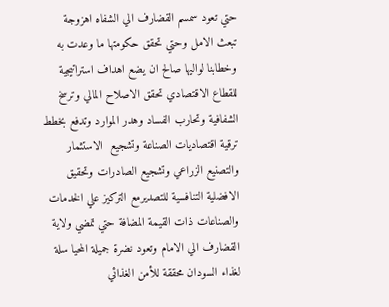حتي تعود سمسم القضارف الي الشفاه اهزوجة تبعث الامل وحتي تحقق حكومتها ما وعدت به وخطابنا لواليها صالح ان يضع اهداف استراتيجية للقطاع الاقتصادي تحقق الاصلاح المالي وترسخ الشفافية وتحارب الفساد وهدر الموارد وتدفع بخطط ترقية اقتصاديات الصناعة وتشجيع  الاستثمار  والتصنيع الزراعي وتشجيع الصادرات وتحقيق الافضلية التنافسية للتصديرمع التركيز علي الخدمات والصناعات ذات القيمة المضافة حتي تمضي ولاية القضارف الي الامام وتعود نضرة جميلة المحيا سلة لغذاء السودان محققة للأمن الغذائي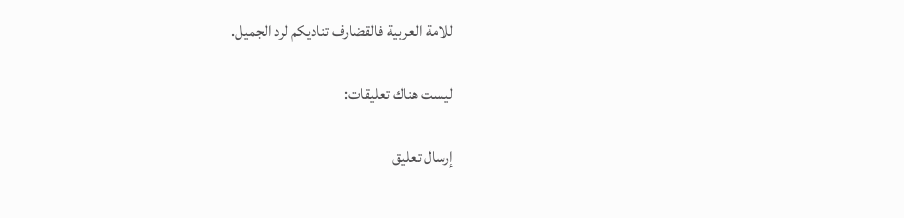للامة العربية فالقضارف تناديكم لرد الجميل.

ليست هناك تعليقات:

إرسال تعليق